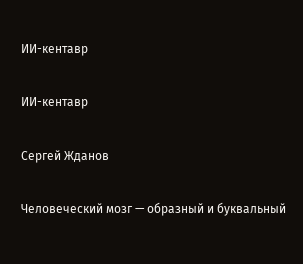ИИ-кентавр

ИИ-кентавр

Сергей Жданов

Человеческий мозг — образный и буквальный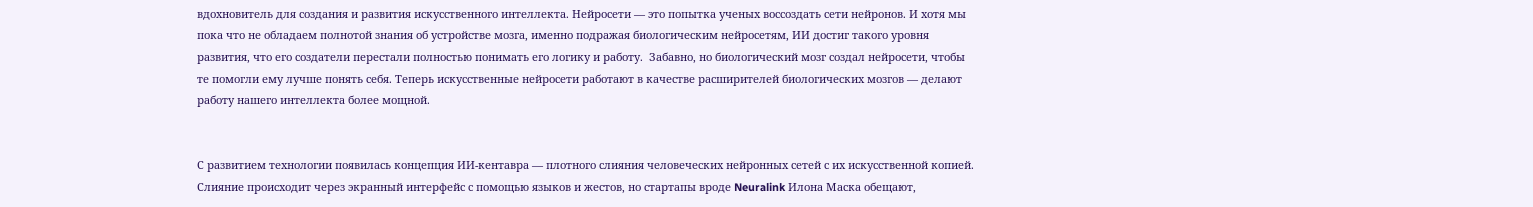вдохновитель для создания и развития искусственного интеллекта. Нейросети — это попытка ученых воссоздать сети нейронов. И хотя мы пока что не обладаем полнотой знания об устройстве мозга, именно подражая биологическим нейросетям, ИИ достиг такого уровня развития, что его создатели перестали полностью понимать его логику и работу.  Забавно, но биологический мозг создал нейросети, чтобы те помогли ему лучше понять себя. Теперь искусственные нейросети работают в качестве расширителей биологических мозгов — делают работу нашего интеллекта более мощной.


С развитием технологии появилась концепция ИИ-кентавра — плотного слияния человеческих нейронных сетей с их искусственной копией.  Слияние происходит через экранный интерфейс с помощью языков и жестов, но стартапы вроде Neuralink Илона Маска обещают,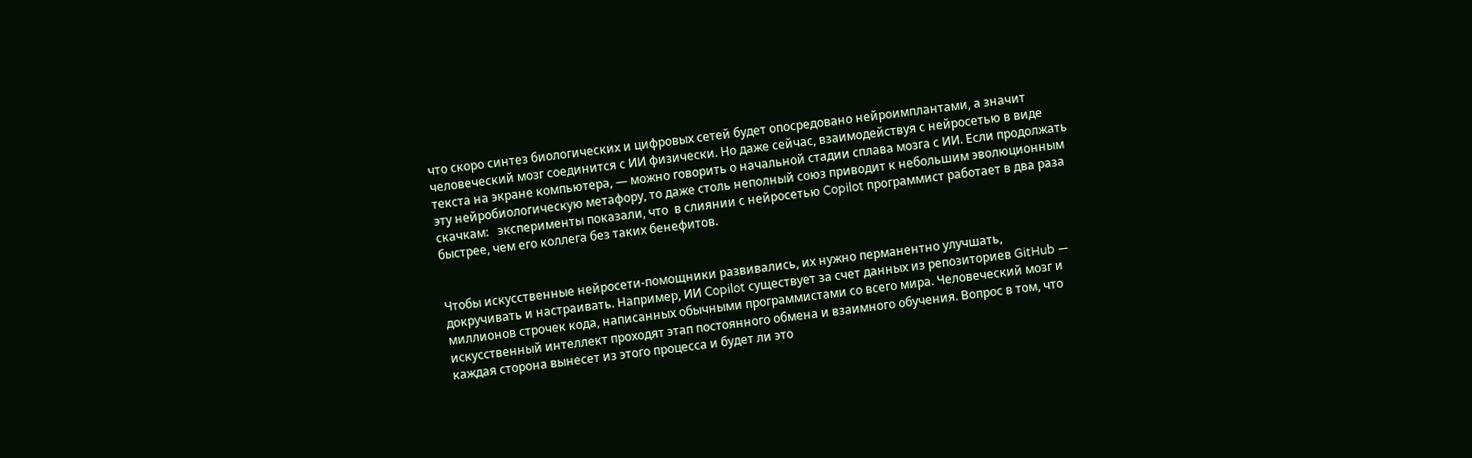что скоро синтез биологических и цифровых сетей будет опосредовано нейроимплантами, а значит человеческий мозг соединится с ИИ физически. Но даже сейчас, взаимодействуя с нейросетью в виде текста на экране компьютера, — можно говорить о начальной стадии сплава мозга с ИИ. Если продолжать эту нейробиологическую метафору, то даже столь неполный союз приводит к небольшим эволюционным скачкам:   эксперименты показали, что  в слиянии с нейросетью Copilot программист работает в два раза быстрее, чем его коллега без таких бенефитов.


Чтобы искусственные нейросети-помощники развивались, их нужно перманентно улучшать, докручивать и настраивать. Например, ИИ Copilot существует за счет данных из репозиториев GitHub — миллионов строчек кода, написанных обычными программистами со всего мира. Человеческий мозг и искусственный интеллект проходят этап постоянного обмена и взаимного обучения. Вопрос в том, что каждая сторона вынесет из этого процесса и будет ли это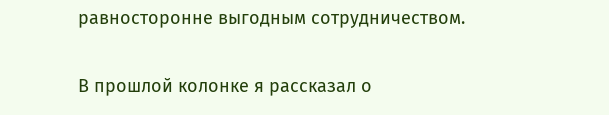равносторонне выгодным сотрудничеством.


В прошлой колонке я рассказал о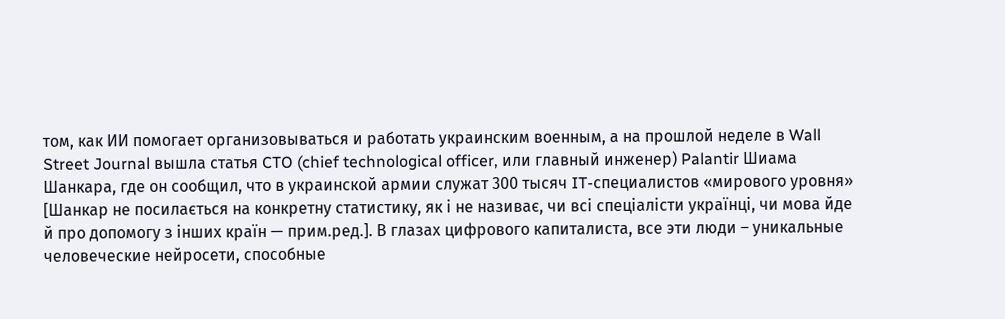том, как ИИ помогает организовываться и работать украинским военным, а на прошлой неделе в Wall Street Journal вышла статья CTO (chief technological officer, или главный инженер) Palantir Шиама Шанкара, где он сообщил, что в украинской армии служат 300 тысяч IT-специалистов «мирового уровня» [Шанкар не посилається на конкретну статистику, як і не називає, чи всі спеціалісти українці, чи мова йде й про допомогу з інших країн — прим.ред.]. В глазах цифрового капиталиста, все эти люди – уникальные человеческие нейросети, способные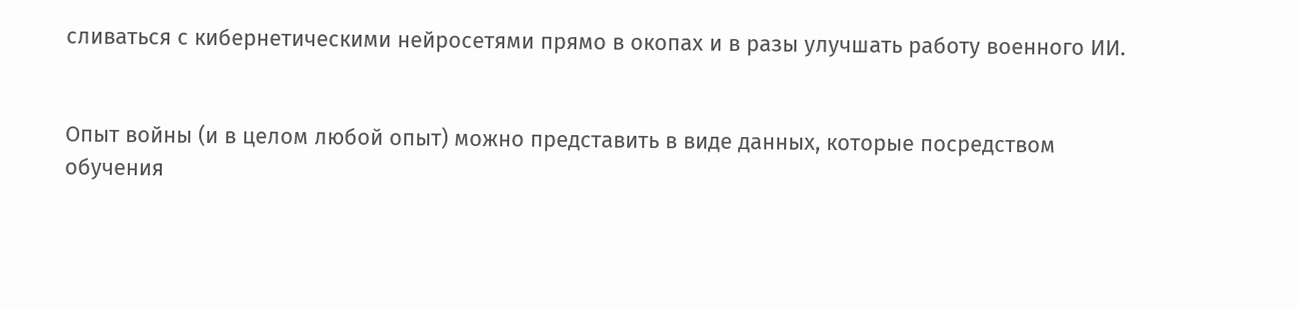сливаться с кибернетическими нейросетями прямо в окопах и в разы улучшать работу военного ИИ.


Опыт войны (и в целом любой опыт) можно представить в виде данных, которые посредством обучения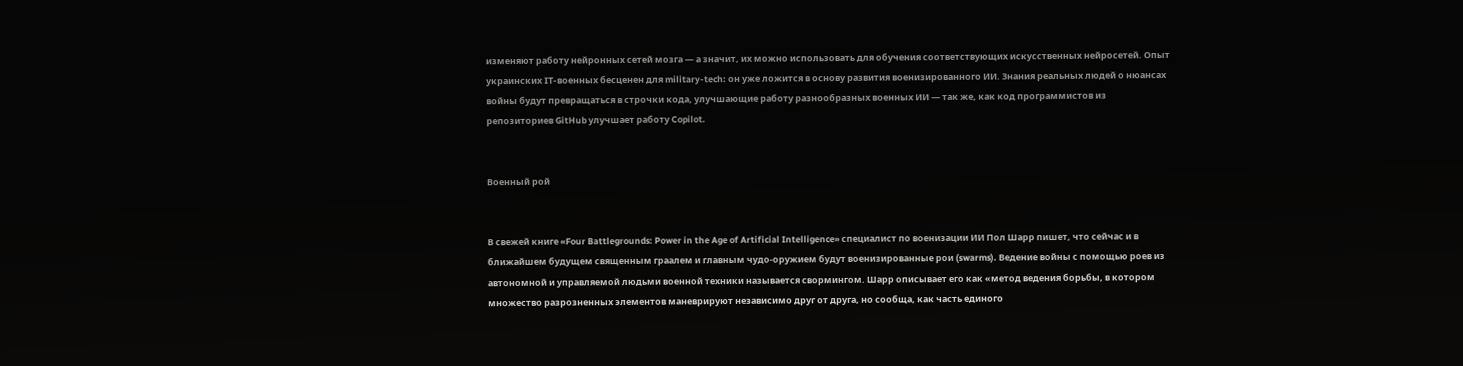изменяют работу нейронных сетей мозга — а значит, их можно использовать для обучения соответствующих искусственных нейросетей. Опыт украинских IT-военных бесценен для military-tech: он уже ложится в основу развития военизированного ИИ. Знания реальных людей о нюансах войны будут превращаться в строчки кода, улучшающие работу разнообразных военных ИИ — так же, как код программистов из репозиториев GitHub улучшает работу Copilot.


Военный рой


В свежей книге «Four Battlegrounds: Power in the Age of Artificial Intelligence» специалист по военизации ИИ Пол Шарр пишет, что сейчас и в ближайшем будущем священным граалем и главным чудо-оружием будут военизированные рои (swarms). Ведение войны с помощью роев из автономной и управляемой людьми военной техники называется свормингом. Шарр описывает его как «метод ведения борьбы, в котором множество разрозненных элементов маневрируют независимо друг от друга, но сообща, как часть единого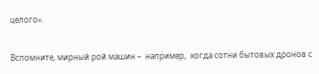целого».


Вспомните, мирный рой машин –  например,  когда сотни бытовых дронов с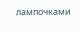лампочками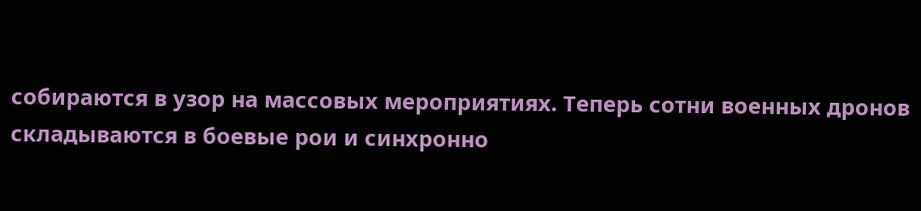собираются в узор на массовых мероприятиях. Теперь сотни военных дронов складываются в боевые рои и синхронно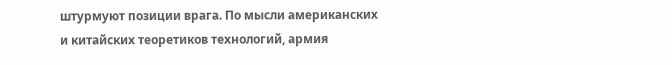штурмуют позиции врага. По мысли американских и китайских теоретиков технологий, армия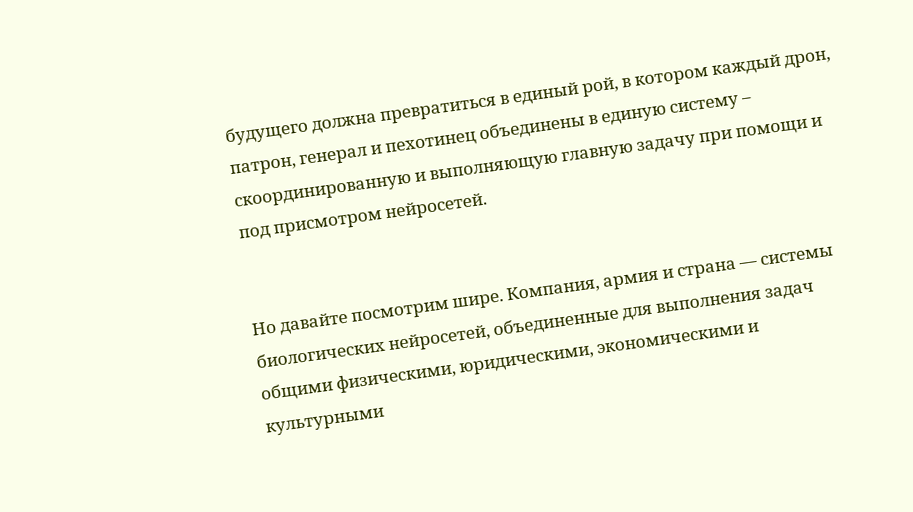будущего должна превратиться в единый рой, в котором каждый дрон, патрон, генерал и пехотинец объединены в единую систему – скоординированную и выполняющую главную задачу при помощи и под присмотром нейросетей.


Но давайте посмотрим шире. Компания, армия и страна — системы биологических нейросетей, объединенные для выполнения задач общими физическими, юридическими, экономическими и культурными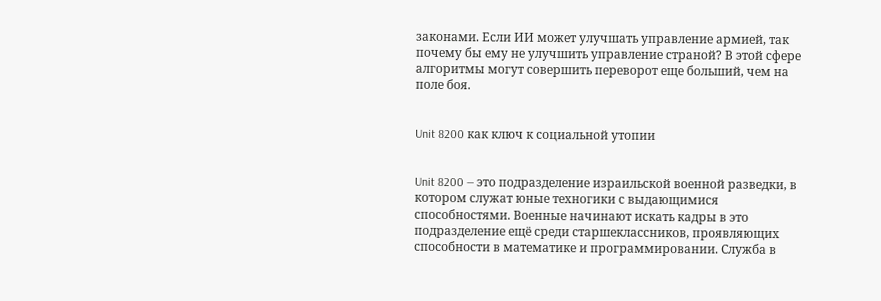законами. Если ИИ может улучшать управление армией, так почему бы ему не улучшить управление страной? В этой сфере алгоритмы могут совершить переворот еще больший, чем на поле боя.


Unit 8200 как ключ к социальной утопии


Unit 8200 — это подразделение израильской военной разведки, в котором служат юные техногики с выдающимися способностями. Военные начинают искать кадры в это подразделение ещё среди старшеклассников, проявляющих способности в математике и программировании. Служба в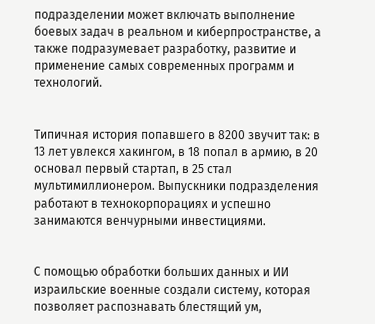подразделении может включать выполнение боевых задач в реальном и киберпространстве, а также подразумевает разработку, развитие и применение самых современных программ и технологий.


Типичная история попавшего в 8200 звучит так: в 13 лет увлекся хакингом, в 18 попал в армию, в 20 основал первый стартап, в 25 стал мультимиллионером. Выпускники подразделения работают в технокорпорациях и успешно занимаются венчурными инвестициями.


С помощью обработки больших данных и ИИ израильские военные создали систему, которая позволяет распознавать блестящий ум,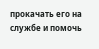прокачать его на службе и помочь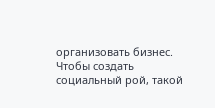организовать бизнес. Чтобы создать социальный рой, такой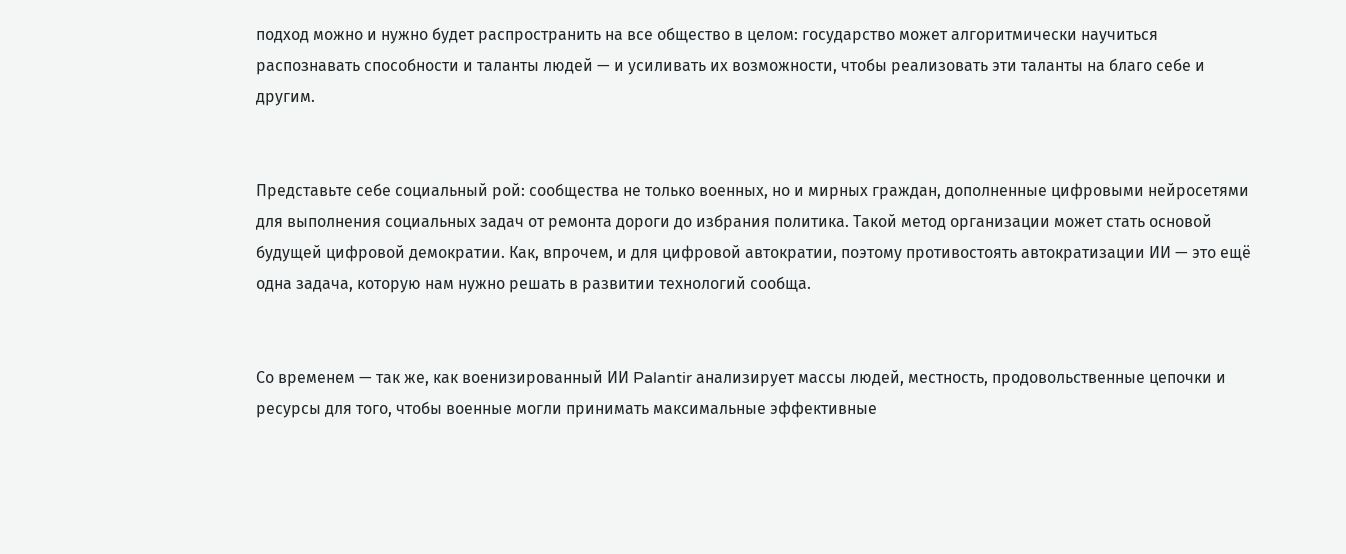подход можно и нужно будет распространить на все общество в целом: государство может алгоритмически научиться распознавать способности и таланты людей — и усиливать их возможности, чтобы реализовать эти таланты на благо себе и другим.


Представьте себе социальный рой: сообщества не только военных, но и мирных граждан, дополненные цифровыми нейросетями для выполнения социальных задач от ремонта дороги до избрания политика. Такой метод организации может стать основой будущей цифровой демократии. Как, впрочем, и для цифровой автократии, поэтому противостоять автократизации ИИ — это ещё одна задача, которую нам нужно решать в развитии технологий сообща.


Со временем — так же, как военизированный ИИ Palantir анализирует массы людей, местность, продовольственные цепочки и ресурсы для того, чтобы военные могли принимать максимальные эффективные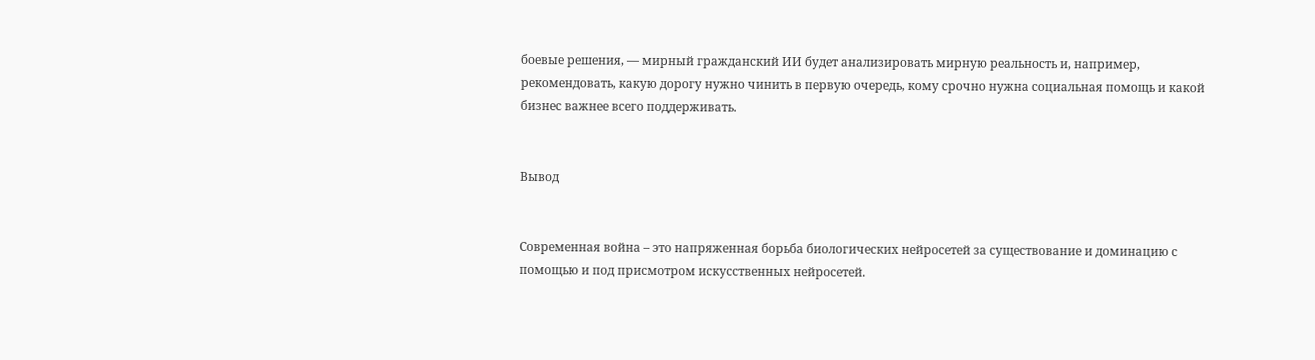боевые решения, — мирный гражданский ИИ будет анализировать мирную реальность и, например, рекомендовать, какую дорогу нужно чинить в первую очередь, кому срочно нужна социальная помощь и какой бизнес важнее всего поддерживать.


Вывод


Современная война – это напряженная борьба биологических нейросетей за существование и доминацию с помощью и под присмотром искусственных нейросетей.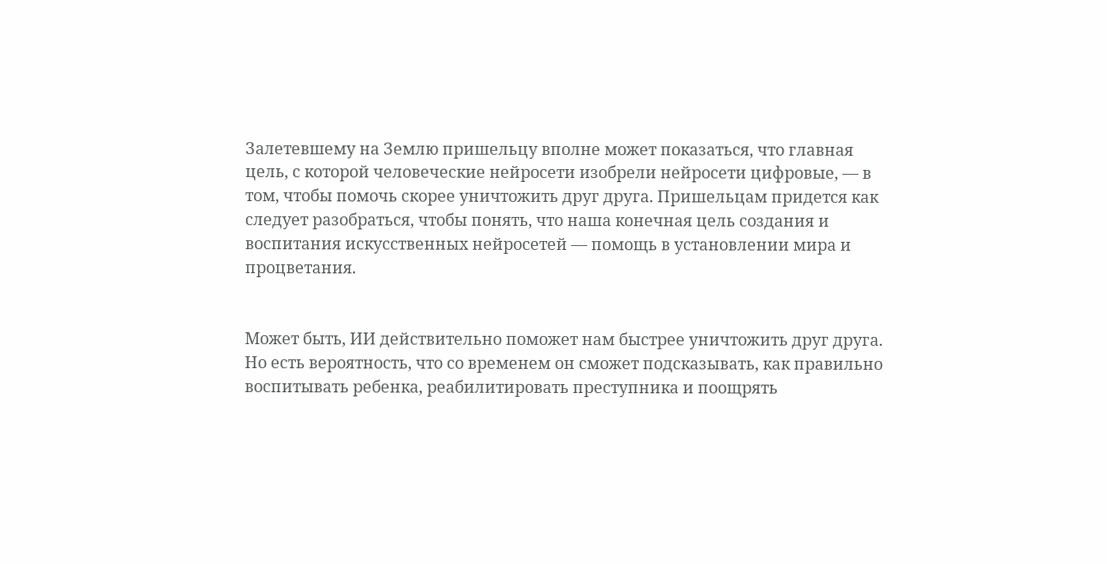Залетевшему на Землю пришельцу вполне может показаться, что главная цель, с которой человеческие нейросети изобрели нейросети цифровые, — в том, чтобы помочь скорее уничтожить друг друга. Пришельцам придется как следует разобраться, чтобы понять, что наша конечная цель создания и воспитания искусственных нейросетей — помощь в установлении мира и процветания.


Может быть, ИИ действительно поможет нам быстрее уничтожить друг друга. Но есть вероятность, что со временем он сможет подсказывать, как правильно воспитывать ребенка, реабилитировать преступника и поощрять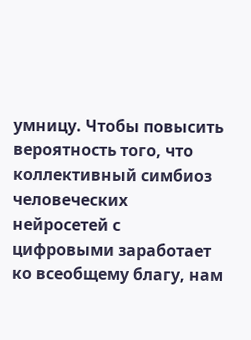умницу. Чтобы повысить вероятность того, что коллективный симбиоз человеческих нейросетей с цифровыми заработает ко всеобщему благу, нам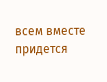всем вместе придется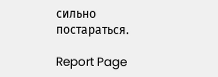сильно постараться.

Report Page